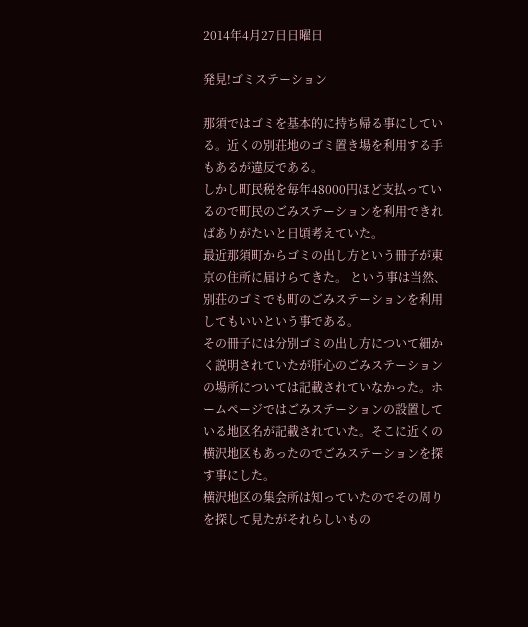2014年4月27日日曜日

発見!ゴミステーション

那須ではゴミを基本的に持ち帰る事にしている。近くの別荘地のゴミ置き場を利用する手もあるが違反である。
しかし町民税を毎年48000円ほど支払っているので町民のごみステーションを利用できればありがたいと日頃考えていた。
最近那須町からゴミの出し方という冊子が東京の住所に届けらてきた。 という事は当然、別荘のゴミでも町のごみステーションを利用してもいいという事である。
その冊子には分別ゴミの出し方について細かく説明されていたが肝心のごみステーションの場所については記載されていなかった。ホームページではごみステーションの設置している地区名が記載されていた。そこに近くの横沢地区もあったのでごみステーションを探す事にした。
横沢地区の集会所は知っていたのでその周りを探して見たがそれらしいもの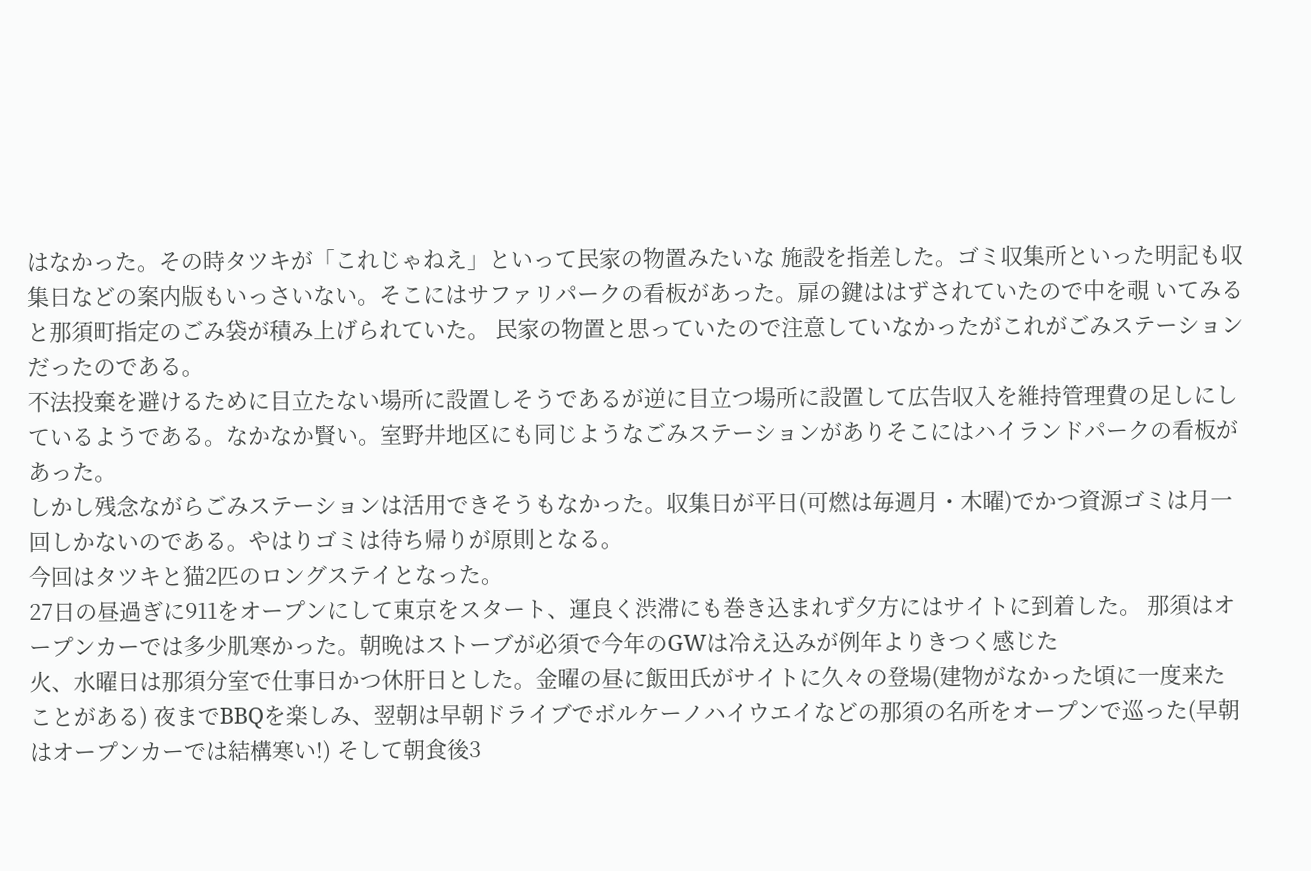はなかった。その時タツキが「これじゃねえ」といって民家の物置みたいな 施設を指差した。ゴミ収集所といった明記も収集日などの案内版もいっさいない。そこにはサファリパークの看板があった。扉の鍵ははずされていたので中を覗 いてみると那須町指定のごみ袋が積み上げられていた。 民家の物置と思っていたので注意していなかったがこれがごみステーションだったのである。
不法投棄を避けるために目立たない場所に設置しそうであるが逆に目立つ場所に設置して広告収入を維持管理費の足しにしているようである。なかなか賢い。室野井地区にも同じようなごみステーションがありそこにはハイランドパークの看板があった。
しかし残念ながらごみステーションは活用できそうもなかった。収集日が平日(可燃は毎週月・木曜)でかつ資源ゴミは月一回しかないのである。やはりゴミは待ち帰りが原則となる。
今回はタツキと猫2匹のロングステイとなった。
27日の昼過ぎに911をオープンにして東京をスタート、運良く渋滞にも巻き込まれず夕方にはサイトに到着した。 那須はオープンカーでは多少肌寒かった。朝晩はストーブが必須で今年のGWは冷え込みが例年よりきつく感じた
火、水曜日は那須分室で仕事日かつ休肝日とした。金曜の昼に飯田氏がサイトに久々の登場(建物がなかった頃に一度来たことがある) 夜までBBQを楽しみ、翌朝は早朝ドライブでボルケーノハイウエイなどの那須の名所をオープンで巡った(早朝はオープンカーでは結構寒い!) そして朝食後3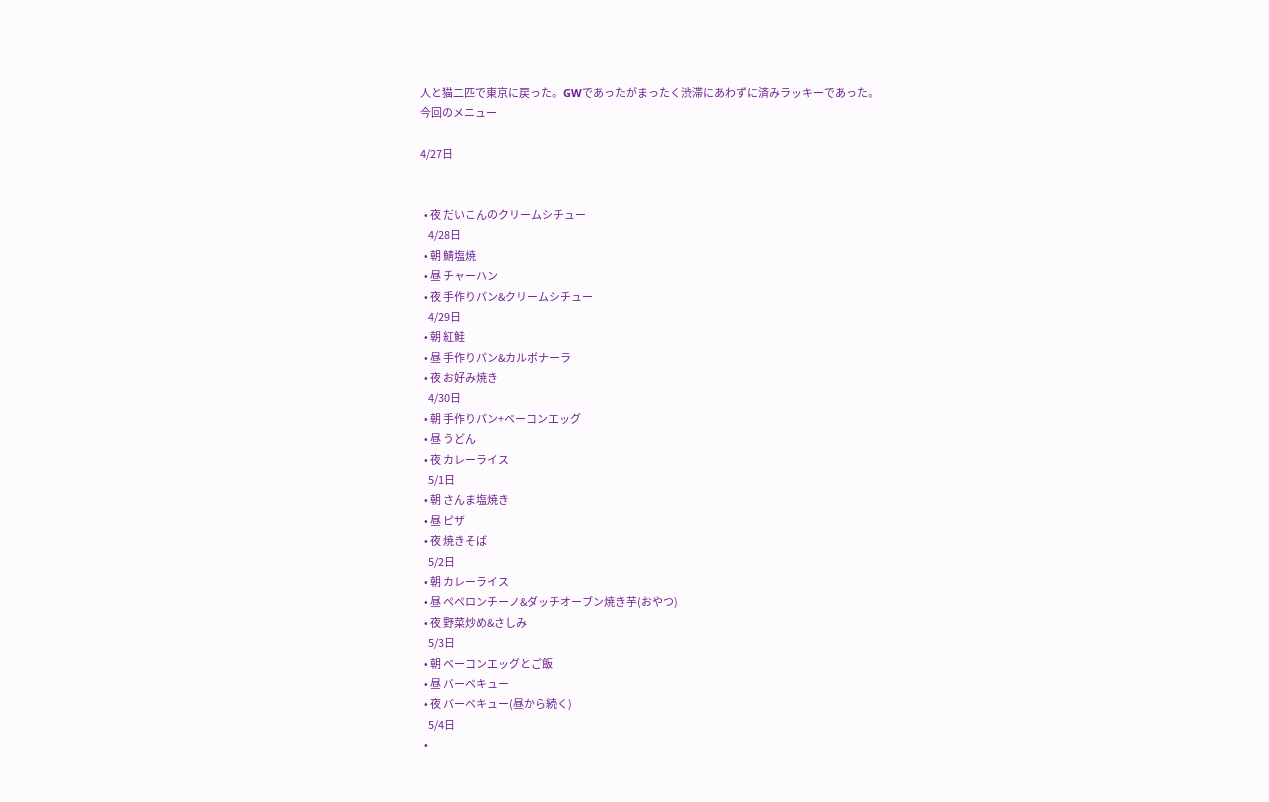人と猫二匹で東京に戻った。GWであったがまったく渋滞にあわずに済みラッキーであった。
今回のメニュー

4/27日


  • 夜 だいこんのクリームシチュー
    4/28日
  • 朝 鯖塩焼
  • 昼 チャーハン
  • 夜 手作りパン&クリームシチュー
    4/29日
  • 朝 紅鮭
  • 昼 手作りパン&カルボナーラ
  • 夜 お好み焼き
    4/30日
  • 朝 手作りパン+ベーコンエッグ
  • 昼 うどん
  • 夜 カレーライス
    5/1日
  • 朝 さんま塩焼き
  • 昼 ピザ
  • 夜 焼きそば
    5/2日
  • 朝 カレーライス
  • 昼 ペペロンチーノ&ダッチオーブン焼き芋(おやつ)
  • 夜 野菜炒め&さしみ
    5/3日
  • 朝 ベーコンエッグとご飯
  • 昼 バーベキュー
  • 夜 バーベキュー(昼から続く)
    5/4日
  •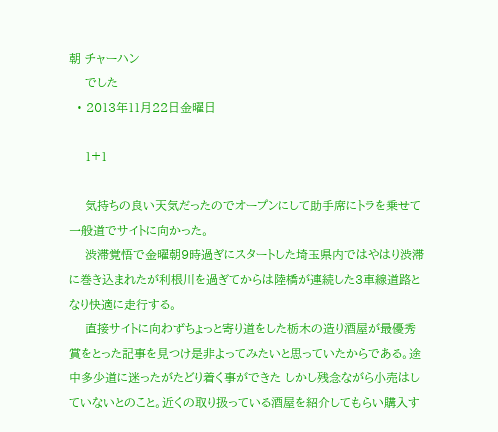朝 チャーハン
    でした
  • 2013年11月22日金曜日

    1+1

    気持ちの良い天気だったのでオープンにして助手席にトラを乗せて一般道でサイトに向かった。
    渋滞覚悟で金曜朝9時過ぎにスタートした埼玉県内ではやはり渋滞に巻き込まれたが利根川を過ぎてからは陸橋が連続した3車線道路となり快適に走行する。
    直接サイトに向わずちょっと寄り道をした栃木の造り酒屋が最優秀賞をとった記事を見つけ是非よってみたいと思っていたからである。途中多少道に迷ったがたどり着く事ができた しかし残念ながら小売はしていないとのこと。近くの取り扱っている酒屋を紹介してもらい購入す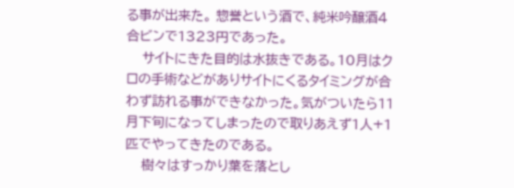る事が出来た。 惣誉という酒で、純米吟醸酒4合ビンで1323円であった。
    サイトにきた目的は水抜きである。10月はクロの手術などがありサイトにくるタイミングが合わず訪れる事ができなかった。気がついたら11月下旬になってしまったので取りあえず1人+1匹でやってきたのである。
    樹々はすっかり葉を落とし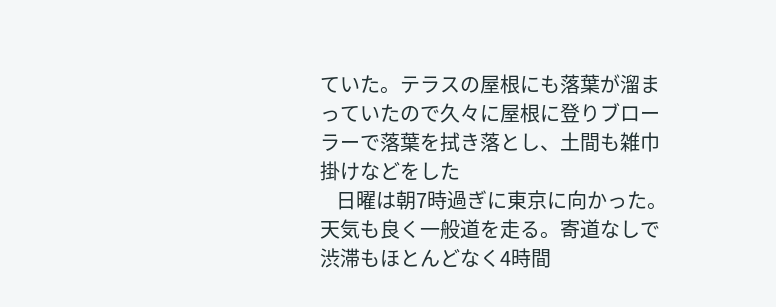ていた。テラスの屋根にも落葉が溜まっていたので久々に屋根に登りブローラーで落葉を拭き落とし、土間も雑巾掛けなどをした
    日曜は朝7時過ぎに東京に向かった。天気も良く一般道を走る。寄道なしで渋滞もほとんどなく4時間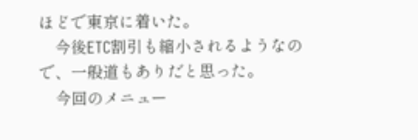ほどで東京に着いた。
    今後ETC割引も縮小されるようなので、一般道もありだと思った。
    今回のメニュー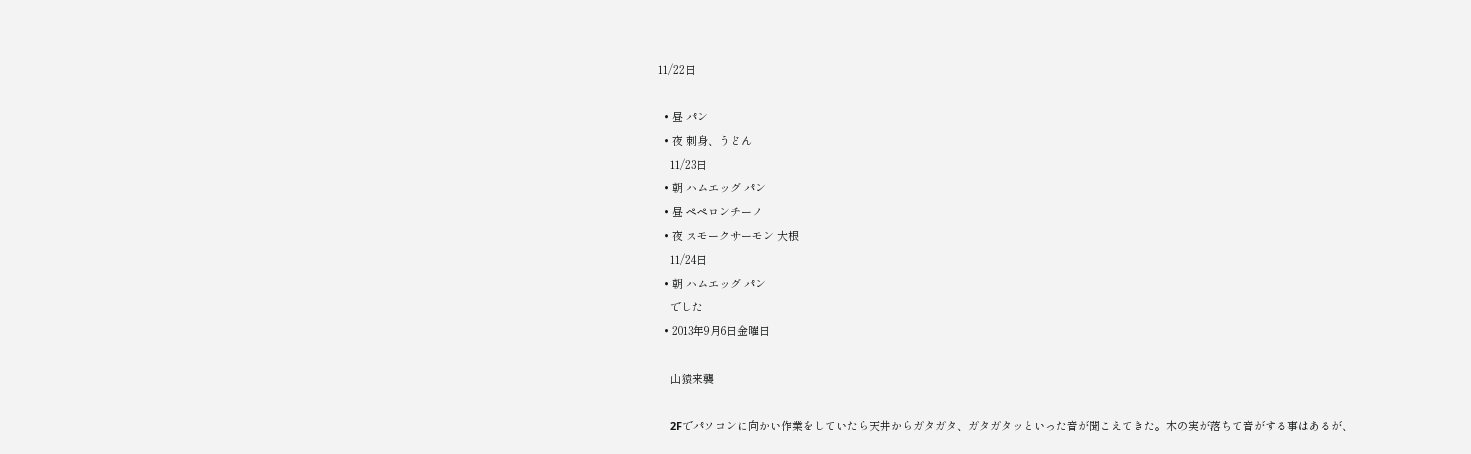11/22日

  • 昼 パン
  • 夜 刺身、うどん
    11/23日
  • 朝 ハムエッグ パン
  • 昼 ペペロンチーノ
  • 夜 スモークサーモン 大根
    11/24日
  • 朝 ハムエッグ パン
    でした
  • 2013年9月6日金曜日

    山猿来襲

    2Fでパソコンに向かい作業をしていたら天井からガタガタ、ガタガタッといった音が聞こえてきた。木の実が落ちて音がする事はあるが、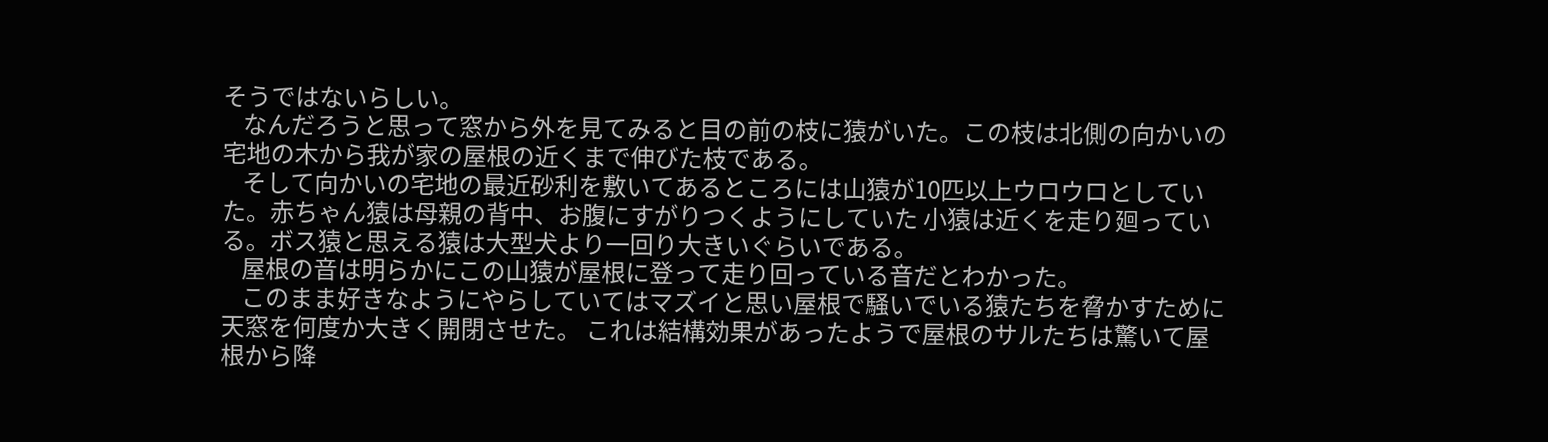そうではないらしい。
    なんだろうと思って窓から外を見てみると目の前の枝に猿がいた。この枝は北側の向かいの宅地の木から我が家の屋根の近くまで伸びた枝である。
    そして向かいの宅地の最近砂利を敷いてあるところには山猿が10匹以上ウロウロとしていた。赤ちゃん猿は母親の背中、お腹にすがりつくようにしていた 小猿は近くを走り廻っている。ボス猿と思える猿は大型犬より一回り大きいぐらいである。
    屋根の音は明らかにこの山猿が屋根に登って走り回っている音だとわかった。
    このまま好きなようにやらしていてはマズイと思い屋根で騒いでいる猿たちを脅かすために天窓を何度か大きく開閉させた。 これは結構効果があったようで屋根のサルたちは驚いて屋根から降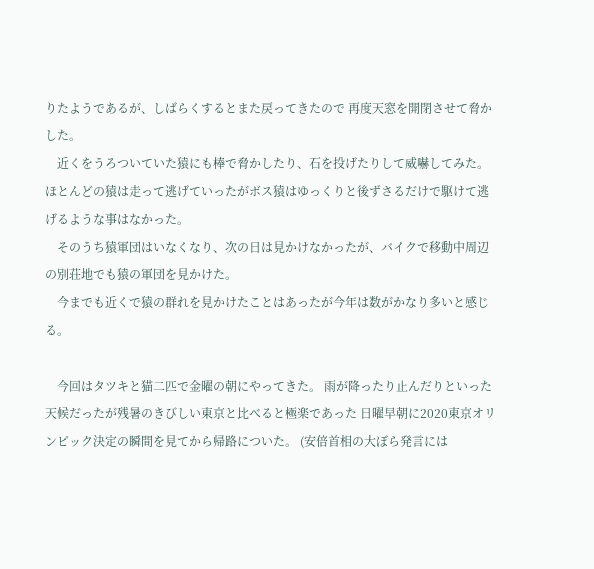りたようであるが、しばらくするとまた戻ってきたので 再度天窓を開閉させて脅かした。
    近くをうろついていた猿にも棒で脅かしたり、石を投げたりして威嚇してみた。 ほとんどの猿は走って逃げていったがボス猿はゆっくりと後ずさるだけで駆けて逃げるような事はなかった。
    そのうち猿軍団はいなくなり、次の日は見かけなかったが、バイクで移動中周辺の別荘地でも猿の軍団を見かけた。
    今までも近くで猿の群れを見かけたことはあったが今年は数がかなり多いと感じる。

    今回はタツキと猫二匹で金曜の朝にやってきた。 雨が降ったり止んだりといった天候だったが残暑のきびしい東京と比べると極楽であった 日曜早朝に2020東京オリンピック決定の瞬間を見てから帰路についた。 (安倍首相の大ぼら発言には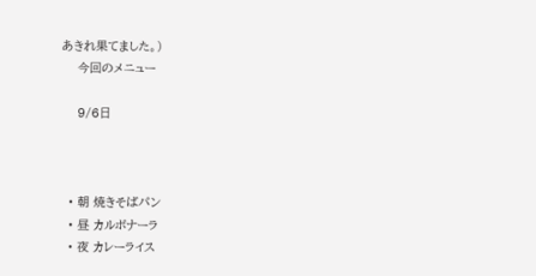あきれ果てました。)
    今回のメニュー

    9/6日



  • 朝 焼きそばパン
  • 昼 カルボナーラ
  • 夜 カレーライス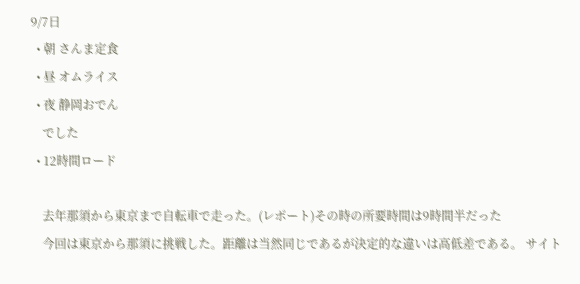9/7日
  • 朝 さんま定食
  • 昼 オムライス
  • 夜 静岡おでん
    でした
  • 12時間ロード

    去年那須から東京まで自転車で走った。(レポート)その時の所要時間は9時間半だった
    今回は東京から那須に挑戦した。距離は当然同じであるが決定的な違いは高低差である。 サイト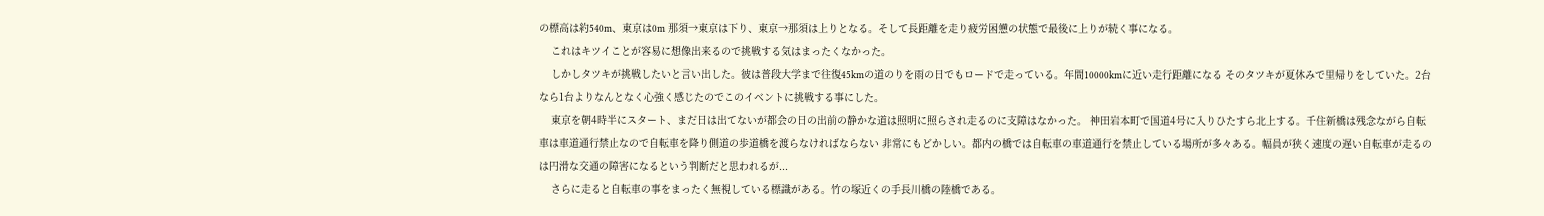の標高は約540m、東京は0m 那須→東京は下り、東京→那須は上りとなる。そして長距離を走り疲労困憊の状態で最後に上りが続く事になる。
    これはキツイことが容易に想像出来るので挑戦する気はまったくなかった。
    しかしタツキが挑戦したいと言い出した。彼は普段大学まで往復45kmの道のりを雨の日でもロードで走っている。年間10000kmに近い走行距離になる そのタツキが夏休みで里帰りをしていた。2台なら1台よりなんとなく心強く感じたのでこのイベントに挑戦する事にした。
    東京を朝4時半にスタート、まだ日は出てないが都会の日の出前の静かな道は照明に照らされ走るのに支障はなかった。 神田岩本町で国道4号に入りひたすら北上する。千住新橋は残念ながら自転車は車道通行禁止なので自転車を降り側道の歩道橋を渡らなければならない 非常にもどかしい。都内の橋では自転車の車道通行を禁止している場所が多々ある。幅員が狭く速度の遅い自転車が走るのは円滑な交通の障害になるという判断だと思われるが...
    さらに走ると自転車の事をまったく無視している標識がある。竹の塚近くの手長川橋の陸橋である。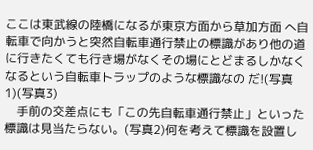ここは東武線の陸橋になるが東京方面から草加方面 へ自転車で向かうと突然自転車通行禁止の標識があり他の道に行きたくても行き場がなくその場にとどまるしかなくなるという自転車トラップのような標識なの だ!(写真1)(写真3)
    手前の交差点にも「この先自転車通行禁止」といった標識は見当たらない。(写真2)何を考えて標識を設置し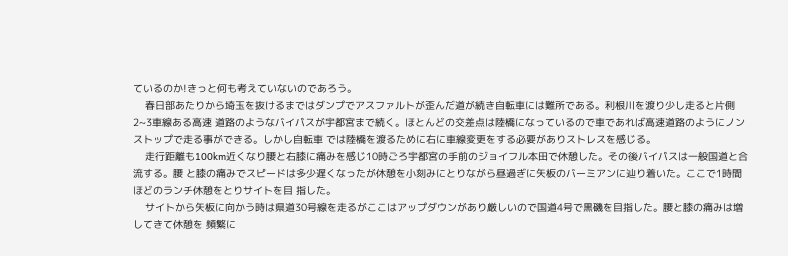ているのか!きっと何も考えていないのであろう。
    春日部あたりから埼玉を抜けるまではダンプでアスファルトが歪んだ道が続き自転車には難所である。利根川を渡り少し走ると片側2~3車線ある高速 道路のようなバイパスが宇都宮まで続く。ほとんどの交差点は陸橋になっているので車であれば高速道路のようにノンストップで走る事ができる。しかし自転車 では陸橋を渡るために右に車線変更をする必要がありストレスを感じる。
    走行距離も100km近くなり腰と右膝に痛みを感じ10時ごろ宇都宮の手前のジョイフル本田で休憩した。その後バイパスは一般国道と合流する。腰 と膝の痛みでスピードは多少遅くなったが休憩を小刻みにとりながら昼過ぎに矢板のバーミアンに辿り着いた。ここで1時間ほどのランチ休憩をとりサイトを目 指した。
    サイトから矢板に向かう時は県道30号線を走るがここはアップダウンがあり厳しいので国道4号で黒磯を目指した。腰と膝の痛みは増してきて休憩を 頻繁に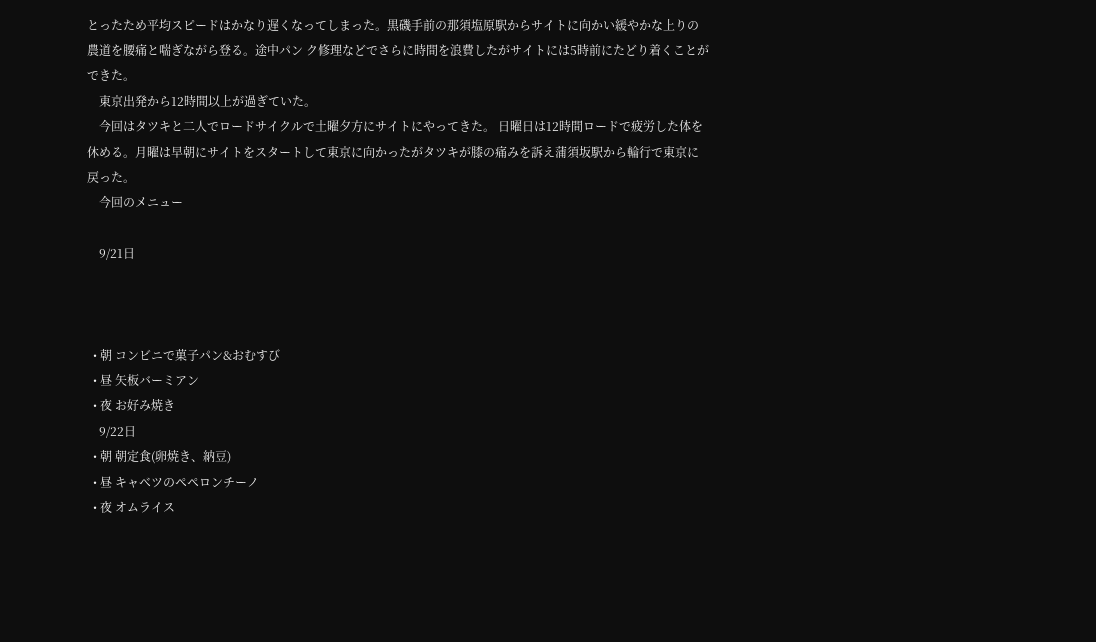とったため平均スピードはかなり遅くなってしまった。黒磯手前の那須塩原駅からサイトに向かい緩やかな上りの農道を腰痛と喘ぎながら登る。途中パン ク修理などでさらに時間を浪費したがサイトには5時前にたどり着くことができた。
    東京出発から12時間以上が過ぎていた。
    今回はタツキと二人でロードサイクルで土曜夕方にサイトにやってきた。 日曜日は12時間ロードで疲労した体を休める。月曜は早朝にサイトをスタートして東京に向かったがタツキが膝の痛みを訴え蒲須坂駅から輪行で東京に戻った。
    今回のメニュー

    9/21日



  • 朝 コンビニで菓子パン&おむすび
  • 昼 矢板バーミアン
  • 夜 お好み焼き
    9/22日
  • 朝 朝定食(卵焼き、納豆)
  • 昼 キャベツのペペロンチーノ
  • 夜 オムライス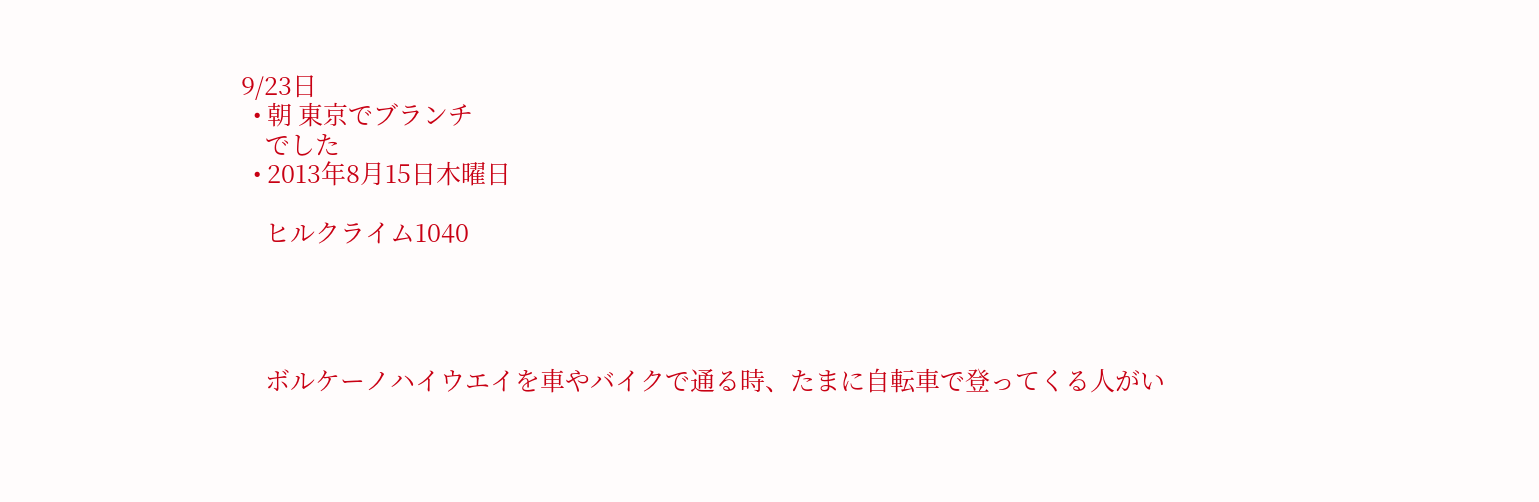9/23日
  • 朝 東京でブランチ
    でした
  • 2013年8月15日木曜日

    ヒルクライム1040




    ボルケーノハイウエイを車やバイクで通る時、たまに自転車で登ってくる人がい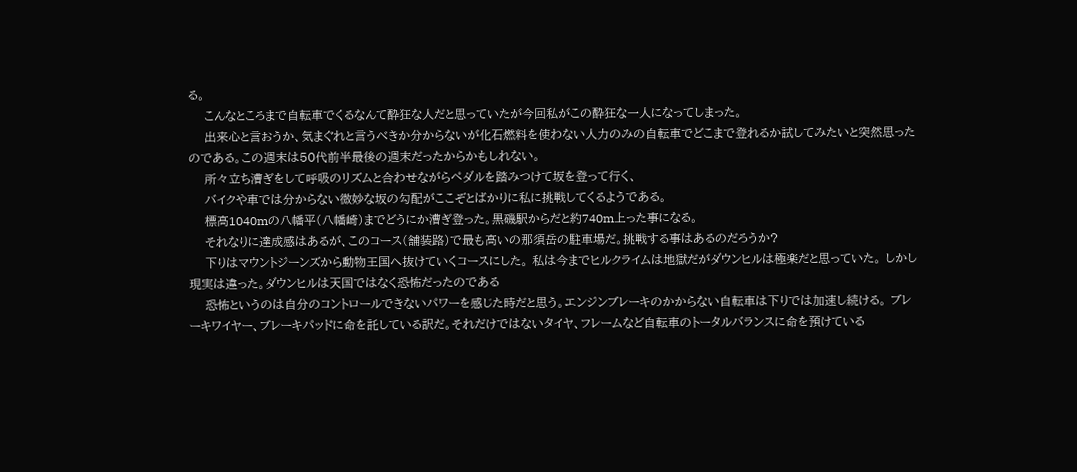る。
    こんなところまで自転車でくるなんて酔狂な人だと思っていたが今回私がこの酔狂な一人になってしまった。
    出来心と言おうか、気まぐれと言うべきか分からないが化石燃料を使わない人力のみの自転車でどこまで登れるか試してみたいと突然思ったのである。この週末は50代前半最後の週末だったからかもしれない。
    所々立ち漕ぎをして呼吸のリズムと合わせながらペダルを踏みつけて坂を登って行く、
    バイクや車では分からない微妙な坂の勾配がここぞとばかりに私に挑戦してくるようである。
    標高1040mの八幡平(八幡崎)までどうにか漕ぎ登った。黒磯駅からだと約740m上った事になる。
    それなりに達成感はあるが、このコース(舗装路)で最も高いの那須岳の駐車場だ。挑戦する事はあるのだろうか?
    下りはマウントジーンズから動物王国へ抜けていくコースにした。 私は今までヒルクライムは地獄だがダウンヒルは極楽だと思っていた。 しかし現実は違った。ダウンヒルは天国ではなく恐怖だったのである
    恐怖というのは自分のコントロールできないパワーを感じた時だと思う。エンジンブレーキのかからない自転車は下りでは加速し続ける。 ブレーキワイヤー、ブレーキパッドに命を託している訳だ。それだけではないタイヤ、フレームなど自転車のトータルバランスに命を預けている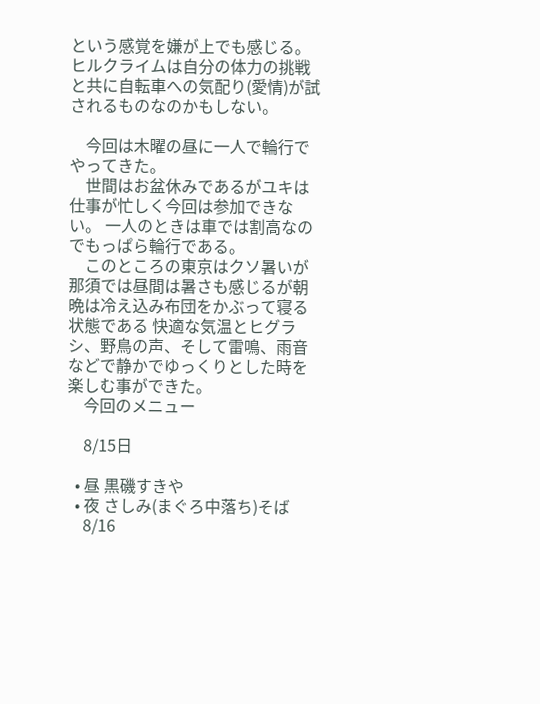という感覚を嫌が上でも感じる。ヒルクライムは自分の体力の挑戦と共に自転車への気配り(愛情)が試されるものなのかもしない。

    今回は木曜の昼に一人で輪行でやってきた。
    世間はお盆休みであるがユキは仕事が忙しく今回は参加できない。 一人のときは車では割高なのでもっぱら輪行である。
    このところの東京はクソ暑いが那須では昼間は暑さも感じるが朝晩は冷え込み布団をかぶって寝る状態である 快適な気温とヒグラシ、野鳥の声、そして雷鳴、雨音などで静かでゆっくりとした時を楽しむ事ができた。
    今回のメニュー

    8/15日

  • 昼 黒磯すきや
  • 夜 さしみ(まぐろ中落ち)そば
    8/16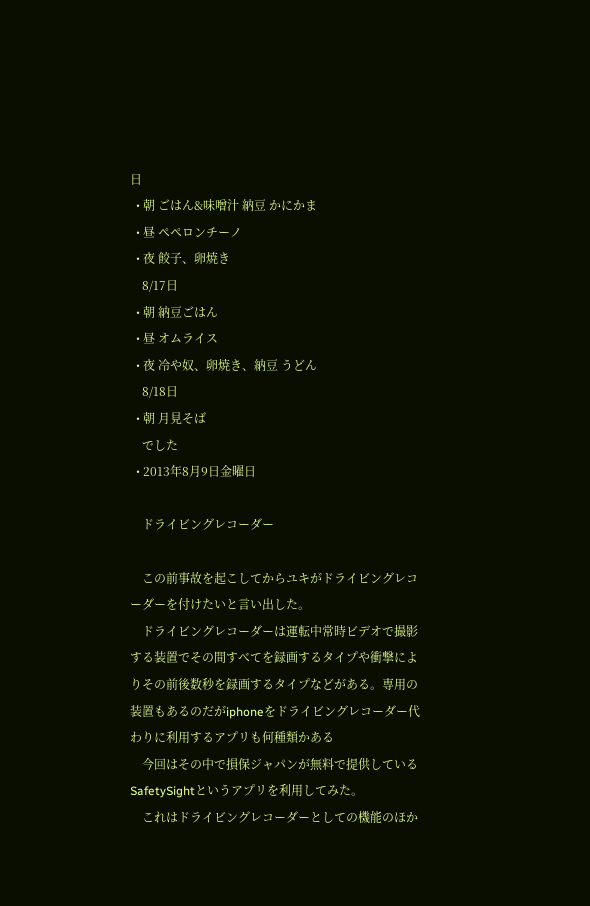日
  • 朝 ごはん&味噌汁 納豆 かにかま
  • 昼 ペペロンチーノ
  • 夜 餃子、卵焼き
    8/17日
  • 朝 納豆ごはん
  • 昼 オムライス
  • 夜 冷や奴、卵焼き、納豆 うどん
    8/18日
  • 朝 月見そば
    でした
  • 2013年8月9日金曜日

    ドライビングレコーダー

    この前事故を起こしてからユキがドライビングレコーダーを付けたいと言い出した。
    ドライビングレコーダーは運転中常時ビデオで撮影する装置でその間すべてを録画するタイプや衝撃によりその前後数秒を録画するタイプなどがある。専用の装置もあるのだがiphoneをドライビングレコーダー代わりに利用するアプリも何種類かある
    今回はその中で損保ジャパンが無料で提供しているSafetySightというアプリを利用してみた。
    これはドライビングレコーダーとしての機能のほか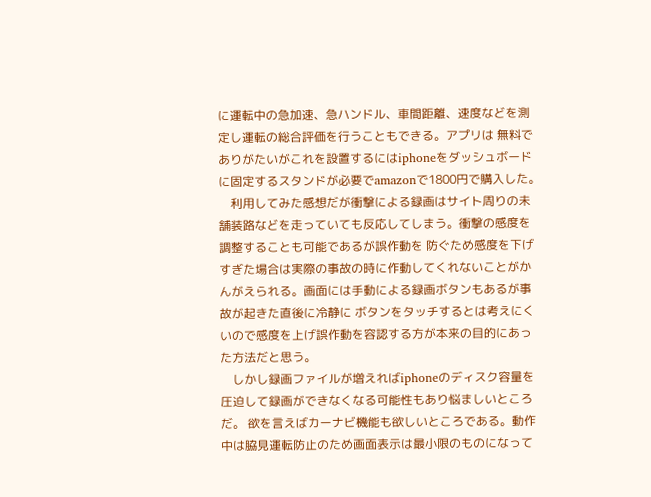に運転中の急加速、急ハンドル、車間距離、速度などを測定し運転の総合評価を行うこともできる。アプリは 無料でありがたいがこれを設置するにはiphoneをダッシュボードに固定するスタンドが必要でamazonで1800円で購入した。
    利用してみた感想だが衝撃による録画はサイト周りの未舗装路などを走っていても反応してしまう。衝撃の感度を調整することも可能であるが誤作動を 防ぐため感度を下げすぎた場合は実際の事故の時に作動してくれないことがかんがえられる。画面には手動による録画ボタンもあるが事故が起きた直後に冷静に ボタンをタッチするとは考えにくいので感度を上げ誤作動を容認する方が本来の目的にあった方法だと思う。
    しかし録画ファイルが増えればiphoneのディスク容量を圧迫して録画ができなくなる可能性もあり悩ましいところだ。 欲を言えばカーナビ機能も欲しいところである。動作中は脇見運転防止のため画面表示は最小限のものになって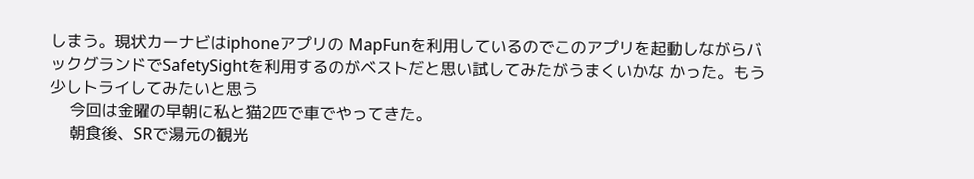しまう。現状カーナビはiphoneアプリの MapFunを利用しているのでこのアプリを起動しながらバックグランドでSafetySightを利用するのがベストだと思い試してみたがうまくいかな かった。もう少しトライしてみたいと思う
    今回は金曜の早朝に私と猫2匹で車でやってきた。
    朝食後、SRで湯元の観光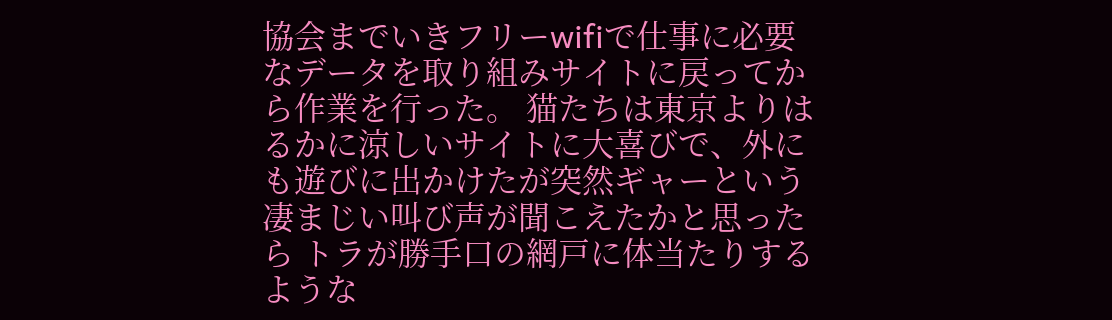協会までいきフリーwifiで仕事に必要なデータを取り組みサイトに戻ってから作業を行った。 猫たちは東京よりはるかに涼しいサイトに大喜びで、外にも遊びに出かけたが突然ギャーという凄まじい叫び声が聞こえたかと思ったら トラが勝手口の網戸に体当たりするような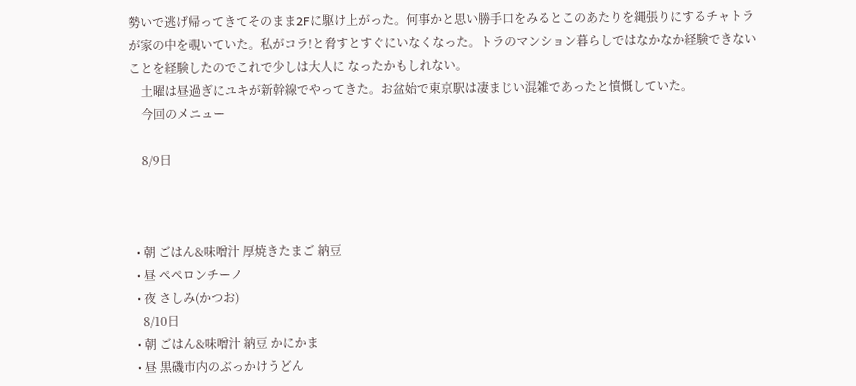勢いで逃げ帰ってきてそのまま2Fに駆け上がった。何事かと思い勝手口をみるとこのあたりを縄張りにするチャトラ が家の中を覗いていた。私がコラ!と脅すとすぐにいなくなった。トラのマンション暮らしではなかなか経験できないことを経験したのでこれで少しは大人に なったかもしれない。
    土曜は昼過ぎにユキが新幹線でやってきた。お盆始で東京駅は凄まじい混雑であったと憤慨していた。
    今回のメニュー

    8/9日



  • 朝 ごはん&味噌汁 厚焼きたまご 納豆
  • 昼 ペペロンチーノ
  • 夜 さしみ(かつお)
    8/10日
  • 朝 ごはん&味噌汁 納豆 かにかま
  • 昼 黒磯市内のぶっかけうどん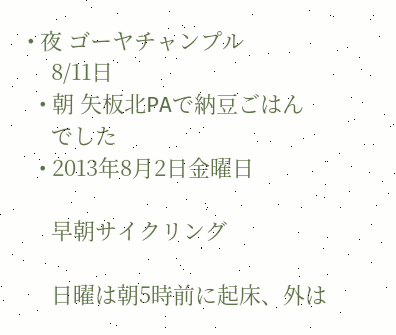• 夜 ゴーヤチャンプル
    8/11日
  • 朝 矢板北PAで納豆ごはん
    でした
  • 2013年8月2日金曜日

    早朝サイクリング

    日曜は朝5時前に起床、外は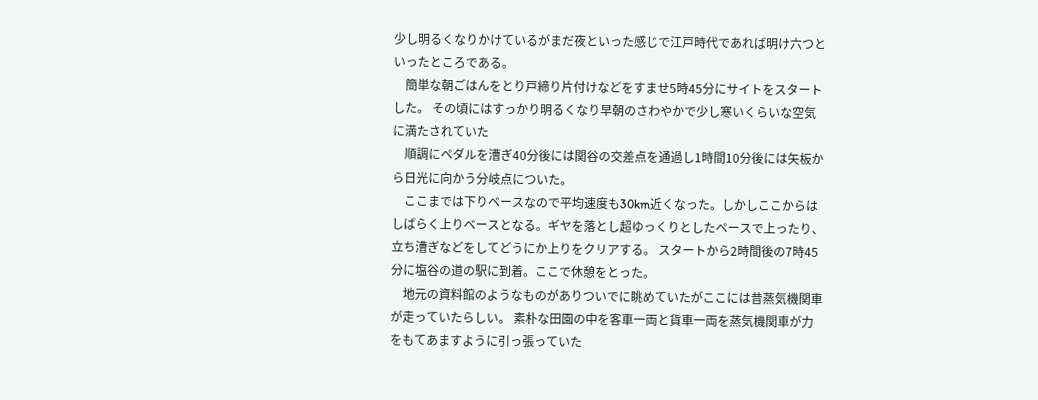少し明るくなりかけているがまだ夜といった感じで江戸時代であれば明け六つといったところである。
    簡単な朝ごはんをとり戸締り片付けなどをすませ5時45分にサイトをスタートした。 その頃にはすっかり明るくなり早朝のさわやかで少し寒いくらいな空気に満たされていた
    順調にペダルを漕ぎ40分後には関谷の交差点を通過し1時間10分後には矢板から日光に向かう分岐点についた。
    ここまでは下りベースなので平均速度も30km近くなった。しかしここからはしばらく上りベースとなる。ギヤを落とし超ゆっくりとしたペースで上ったり、立ち漕ぎなどをしてどうにか上りをクリアする。 スタートから2時間後の7時45分に塩谷の道の駅に到着。ここで休憩をとった。
    地元の資料館のようなものがありついでに眺めていたがここには昔蒸気機関車が走っていたらしい。 素朴な田園の中を客車一両と貨車一両を蒸気機関車が力をもてあますように引っ張っていた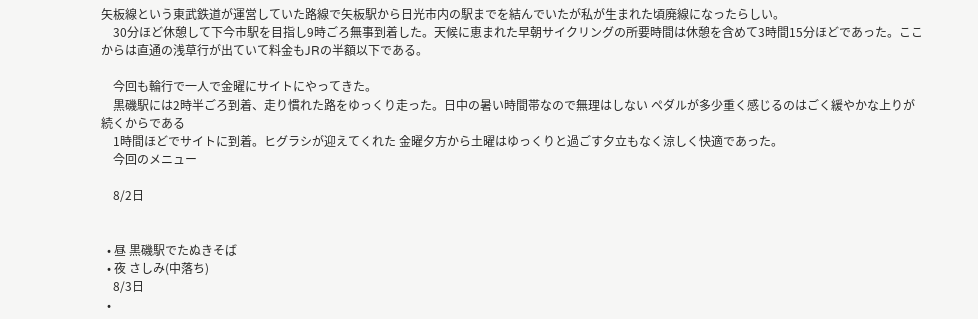矢板線という東武鉄道が運営していた路線で矢板駅から日光市内の駅までを結んでいたが私が生まれた頃廃線になったらしい。
    30分ほど休憩して下今市駅を目指し9時ごろ無事到着した。天候に恵まれた早朝サイクリングの所要時間は休憩を含めて3時間15分ほどであった。ここからは直通の浅草行が出ていて料金もJRの半額以下である。

    今回も輪行で一人で金曜にサイトにやってきた。
    黒磯駅には2時半ごろ到着、走り慣れた路をゆっくり走った。日中の暑い時間帯なので無理はしない ペダルが多少重く感じるのはごく緩やかな上りが続くからである
    1時間ほどでサイトに到着。ヒグラシが迎えてくれた 金曜夕方から土曜はゆっくりと過ごす夕立もなく涼しく快適であった。
    今回のメニュー

    8/2日


  • 昼 黒磯駅でたぬきそば
  • 夜 さしみ(中落ち)
    8/3日
  •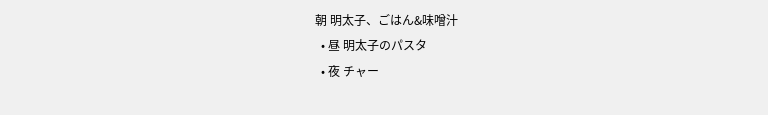朝 明太子、ごはん&味噌汁
  • 昼 明太子のパスタ
  • 夜 チャー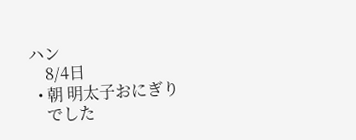ハン
    8/4日
  • 朝 明太子おにぎり
    でした